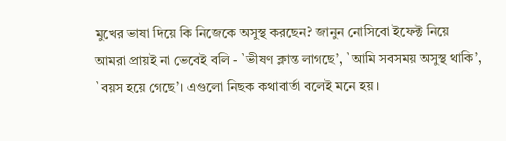মুখের ভাষা দিয়ে কি নিজেকে অসুস্থ করছেন? জানুন নোসিবো ইফেক্ট নিয়ে
আমরা প্রায়ই না ভেবেই বলি - `ভীষণ ক্লান্ত লাগছে’, `আমি সবসময় অসুস্থ থাকি’, `বয়স হয়ে গেছে’। এগুলো নিছক কথাবার্তা বলেই মনে হয়।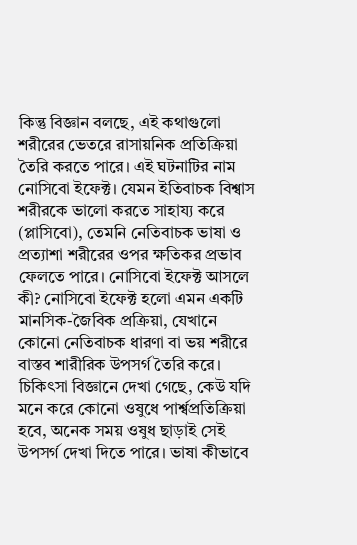কিন্তু বিজ্ঞান বলছে, এই কথাগুলো শরীরের ভেতরে রাসায়নিক প্রতিক্রিয়া তৈরি করতে পারে। এই ঘটনাটির নাম নোসিবো ইফেক্ট। যেমন ইতিবাচক বিশ্বাস শরীরকে ভালো করতে সাহায্য করে (প্লাসিবো), তেমনি নেতিবাচক ভাষা ও প্রত্যাশা শরীরের ওপর ক্ষতিকর প্রভাব ফেলতে পারে। নোসিবো ইফেক্ট আসলে কী? নোসিবো ইফেক্ট হলো এমন একটি মানসিক-জৈবিক প্রক্রিয়া, যেখানে কোনো নেতিবাচক ধারণা বা ভয় শরীরে বাস্তব শারীরিক উপসর্গ তৈরি করে। চিকিৎসা বিজ্ঞানে দেখা গেছে, কেউ যদি মনে করে কোনো ওষুধে পার্শ্বপ্রতিক্রিয়া হবে, অনেক সময় ওষুধ ছাড়াই সেই উপসর্গ দেখা দিতে পারে। ভাষা কীভাবে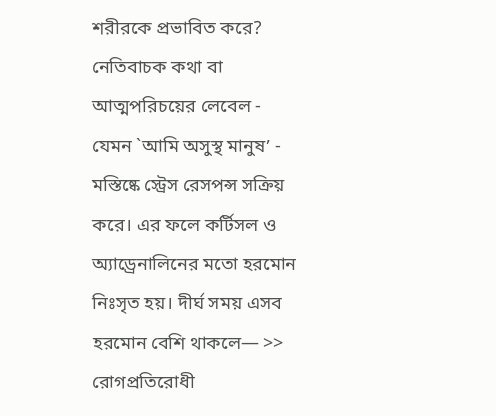শরীরকে প্রভাবিত করে? নেতিবাচক কথা বা আত্মপরিচয়ের লেবেল - যেমন `আমি অসুস্থ মানুষ’ - মস্তিষ্কে স্ট্রেস রেসপন্স সক্রিয় করে। এর ফলে কর্টিসল ও অ্যাড্রেনালিনের মতো হরমোন নিঃসৃত হয়। দীর্ঘ সময় এসব হরমোন বেশি থাকলে— >> রোগপ্রতিরোধী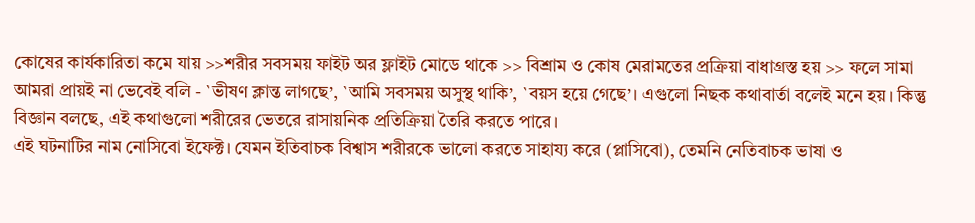কোষের কার্যকারিতা কমে যায় >>শরীর সবসময় ফাইট অর ফ্লাইট মোডে থাকে >> বিশ্রাম ও কোষ মেরামতের প্রক্রিয়া বাধাগ্রস্ত হয় >> ফলে সামা
আমরা প্রায়ই না ভেবেই বলি - `ভীষণ ক্লান্ত লাগছে’, `আমি সবসময় অসুস্থ থাকি’, `বয়স হয়ে গেছে’। এগুলো নিছক কথাবার্তা বলেই মনে হয়। কিন্তু বিজ্ঞান বলছে, এই কথাগুলো শরীরের ভেতরে রাসায়নিক প্রতিক্রিয়া তৈরি করতে পারে।
এই ঘটনাটির নাম নোসিবো ইফেক্ট। যেমন ইতিবাচক বিশ্বাস শরীরকে ভালো করতে সাহায্য করে (প্লাসিবো), তেমনি নেতিবাচক ভাষা ও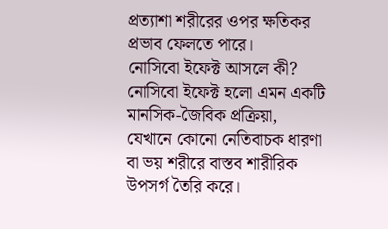প্রত্যাশা শরীরের ওপর ক্ষতিকর প্রভাব ফেলতে পারে।
নোসিবো ইফেক্ট আসলে কী?
নোসিবো ইফেক্ট হলো এমন একটি মানসিক-জৈবিক প্রক্রিয়া, যেখানে কোনো নেতিবাচক ধারণা বা ভয় শরীরে বাস্তব শারীরিক উপসর্গ তৈরি করে।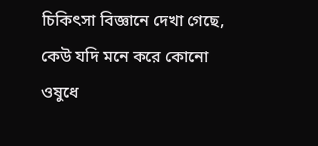চিকিৎসা বিজ্ঞানে দেখা গেছে, কেউ যদি মনে করে কোনো ওষুধে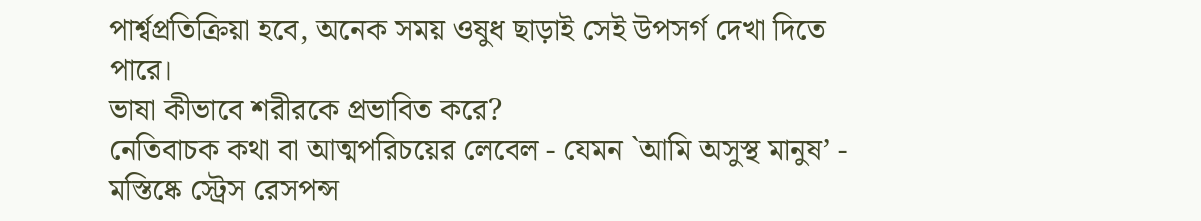পার্শ্বপ্রতিক্রিয়া হবে, অনেক সময় ওষুধ ছাড়াই সেই উপসর্গ দেখা দিতে পারে।
ভাষা কীভাবে শরীরকে প্রভাবিত করে?
নেতিবাচক কথা বা আত্মপরিচয়ের লেবেল - যেমন `আমি অসুস্থ মানুষ’ - মস্তিষ্কে স্ট্রেস রেসপন্স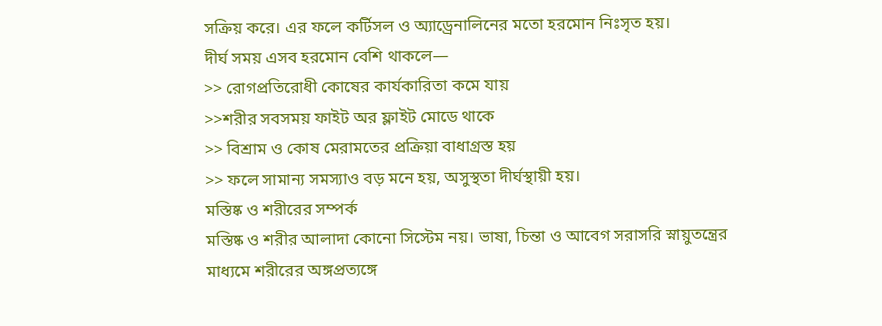সক্রিয় করে। এর ফলে কর্টিসল ও অ্যাড্রেনালিনের মতো হরমোন নিঃসৃত হয়।
দীর্ঘ সময় এসব হরমোন বেশি থাকলে—
>> রোগপ্রতিরোধী কোষের কার্যকারিতা কমে যায়
>>শরীর সবসময় ফাইট অর ফ্লাইট মোডে থাকে
>> বিশ্রাম ও কোষ মেরামতের প্রক্রিয়া বাধাগ্রস্ত হয়
>> ফলে সামান্য সমস্যাও বড় মনে হয়, অসুস্থতা দীর্ঘস্থায়ী হয়।
মস্তিষ্ক ও শরীরের সম্পর্ক
মস্তিষ্ক ও শরীর আলাদা কোনো সিস্টেম নয়। ভাষা, চিন্তা ও আবেগ সরাসরি স্নায়ুতন্ত্রের মাধ্যমে শরীরের অঙ্গপ্রত্যঙ্গে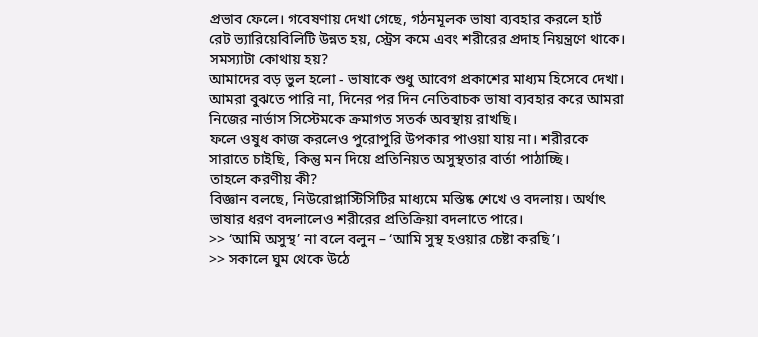প্রভাব ফেলে। গবেষণায় দেখা গেছে, গঠনমূলক ভাষা ব্যবহার করলে হার্ট রেট ভ্যারিয়েবিলিটি উন্নত হয়, স্ট্রেস কমে এবং শরীরের প্রদাহ নিয়ন্ত্রণে থাকে।
সমস্যাটা কোথায় হয়?
আমাদের বড় ভুল হলো - ভাষাকে শুধু আবেগ প্রকাশের মাধ্যম হিসেবে দেখা। আমরা বুঝতে পারি না, দিনের পর দিন নেতিবাচক ভাষা ব্যবহার করে আমরা নিজের নার্ভাস সিস্টেমকে ক্রমাগত সতর্ক অবস্থায় রাখছি।
ফলে ওষুধ কাজ করলেও পুরোপুরি উপকার পাওয়া যায় না। শরীরকে সারাতে চাইছি, কিন্তু মন দিয়ে প্রতিনিয়ত অসুস্থতার বার্তা পাঠাচ্ছি।
তাহলে করণীয় কী?
বিজ্ঞান বলছে, নিউরোপ্লাস্টিসিটির মাধ্যমে মস্তিষ্ক শেখে ও বদলায়। অর্থাৎ ভাষার ধরণ বদলালেও শরীরের প্রতিক্রিয়া বদলাতে পারে।
>> ‘আমি অসুস্থ’ না বলে বলুন – ‘আমি সুস্থ হওয়ার চেষ্টা করছি’।
>> সকালে ঘুম থেকে উঠে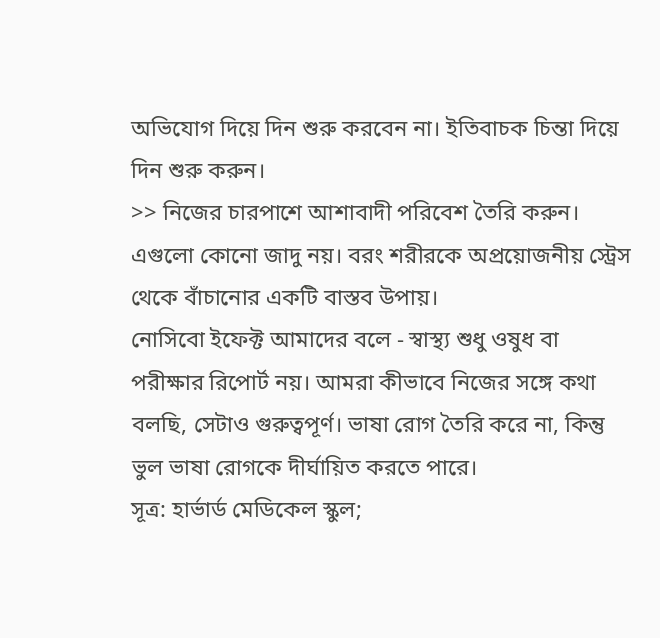অভিযোগ দিয়ে দিন শুরু করবেন না। ইতিবাচক চিন্তা দিয়ে দিন শুরু করুন।
>> নিজের চারপাশে আশাবাদী পরিবেশ তৈরি করুন।
এগুলো কোনো জাদু নয়। বরং শরীরকে অপ্রয়োজনীয় স্ট্রেস থেকে বাঁচানোর একটি বাস্তব উপায়।
নোসিবো ইফেক্ট আমাদের বলে - স্বাস্থ্য শুধু ওষুধ বা পরীক্ষার রিপোর্ট নয়। আমরা কীভাবে নিজের সঙ্গে কথা বলছি, সেটাও গুরুত্বপূর্ণ। ভাষা রোগ তৈরি করে না, কিন্তু ভুল ভাষা রোগকে দীর্ঘায়িত করতে পারে।
সূত্র: হার্ভার্ড মেডিকেল স্কুল;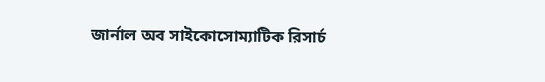জার্নাল অব সাইকোসোম্যাটিক রিসার্চ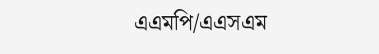এএমপি/এএসএম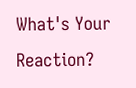What's Your Reaction?